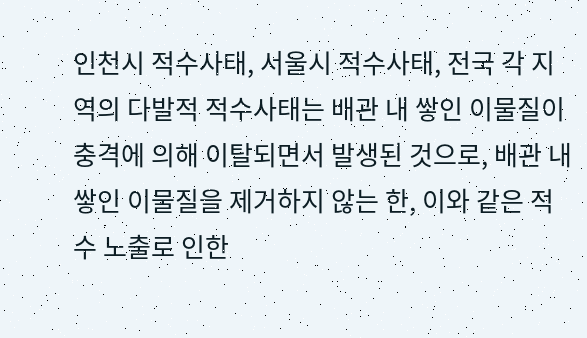인천시 적수사태, 서울시 적수사태, 전국 각 지역의 다발적 적수사태는 배관 내 쌓인 이물질이 충격에 의해 이탈되면서 발생된 것으로, 배관 내 쌓인 이물질을 제거하지 않는 한, 이와 같은 적수 노출로 인한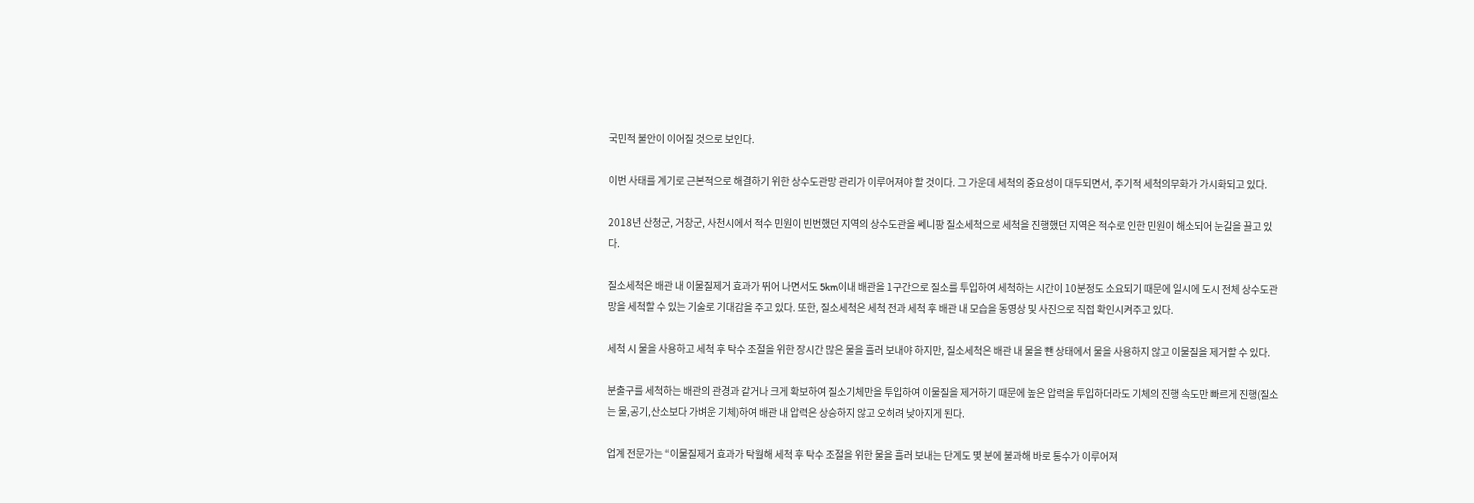국민적 불안이 이어질 것으로 보인다.

이번 사태를 계기로 근본적으로 해결하기 위한 상수도관망 관리가 이루어져야 할 것이다. 그 가운데 세척의 중요성이 대두되면서, 주기적 세척의무화가 가시화되고 있다.

2018년 산청군, 거창군, 사천시에서 적수 민원이 빈번했던 지역의 상수도관을 쎄니팡 질소세척으로 세척을 진행했던 지역은 적수로 인한 민원이 해소되어 눈길을 끌고 있다.

질소세척은 배관 내 이물질제거 효과가 뛰어 나면서도 5km이내 배관을 1구간으로 질소를 투입하여 세척하는 시간이 10분정도 소요되기 때문에 일시에 도시 전체 상수도관망을 세척할 수 있는 기술로 기대감을 주고 있다. 또한, 질소세척은 세척 전과 세척 후 배관 내 모습을 동영상 및 사진으로 직접 확인시켜주고 있다.

세척 시 물을 사용하고 세척 후 탁수 조절을 위한 장시간 많은 물을 흘러 보내야 하지만, 질소세척은 배관 내 물을 뺀 상태에서 물을 사용하지 않고 이물질을 제거할 수 있다.

분출구를 세척하는 배관의 관경과 같거나 크게 확보하여 질소기체만을 투입하여 이물질을 제거하기 때문에 높은 압력을 투입하더라도 기체의 진행 속도만 빠르게 진행(질소는 물,공기,산소보다 가벼운 기체)하여 배관 내 압력은 상승하지 않고 오히려 낮아지게 된다.

업계 전문가는 “이물질제거 효과가 탁월해 세척 후 탁수 조절을 위한 물을 흘러 보내는 단계도 몇 분에 불과해 바로 통수가 이루어져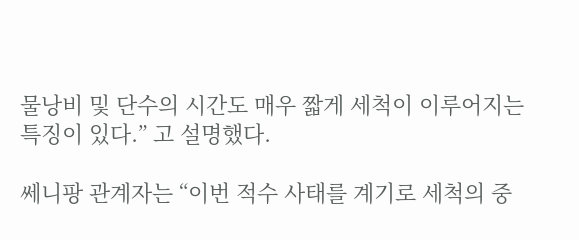물낭비 및 단수의 시간도 매우 짧게 세척이 이루어지는 특징이 있다.” 고 설명했다.

쎄니팡 관계자는 “이번 적수 사태를 계기로 세척의 중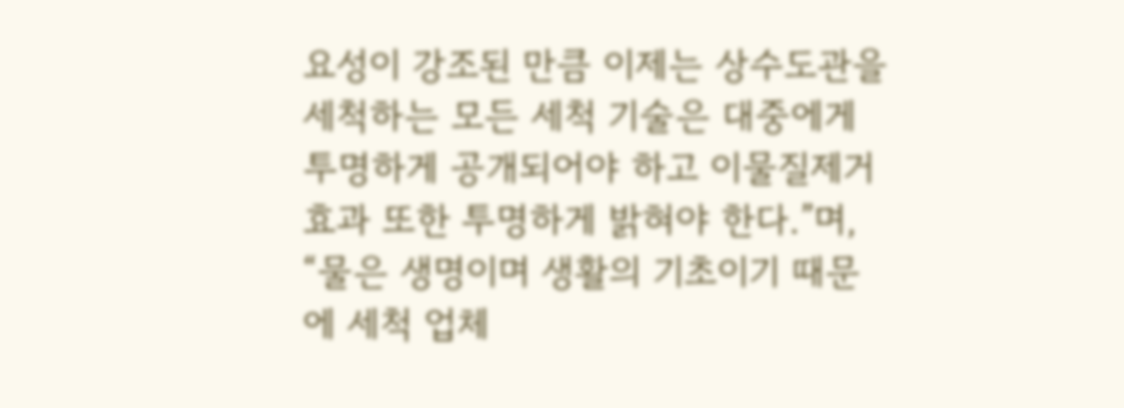요성이 강조된 만큼 이제는 상수도관을 세척하는 모든 세척 기술은 대중에게 투명하게 공개되어야 하고 이물질제거 효과 또한 투명하게 밝혀야 한다.”며, “물은 생명이며 생활의 기초이기 때문에 세척 업체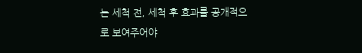는 세척 전, 세척 후 효과를 공개적으로 보여주어야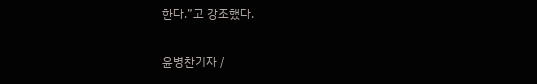한다.”고 강조했다.

윤병찬기자 /